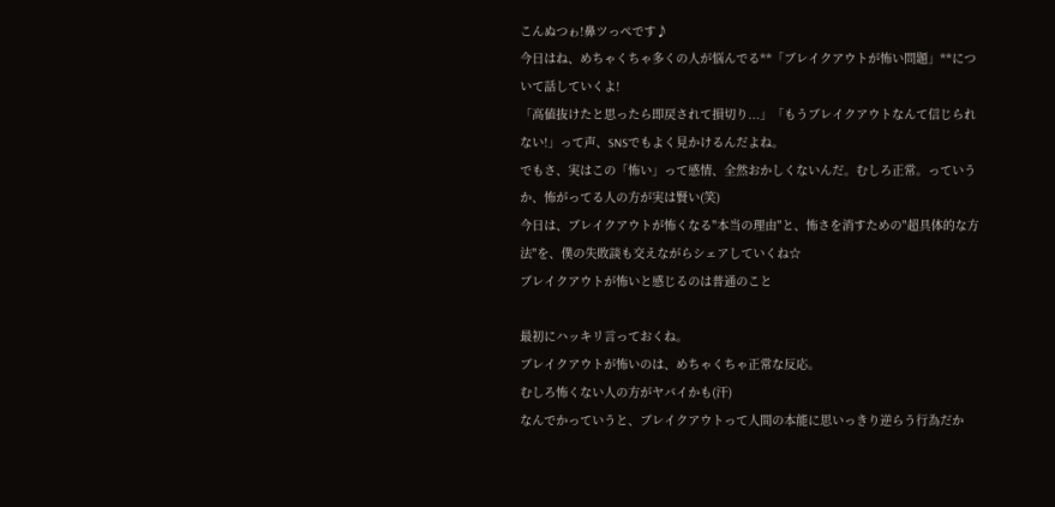こんぬつゎ!鼻ツっぺです♪
今日はね、めちゃくちゃ多くの人が悩んでる**「ブレイクアウトが怖い問題」**について話していくよ!
「高値抜けたと思ったら即戻されて損切り...」「もうブレイクアウトなんて信じられない!」って声、SNSでもよく見かけるんだよね。
でもさ、実はこの「怖い」って感情、全然おかしくないんだ。むしろ正常。っていうか、怖がってる人の方が実は賢い(笑)
今日は、ブレイクアウトが怖くなる"本当の理由"と、怖さを消すための"超具体的な方法"を、僕の失敗談も交えながらシェアしていくね☆
ブレイクアウトが怖いと感じるのは普通のこと

最初にハッキリ言っておくね。
ブレイクアウトが怖いのは、めちゃくちゃ正常な反応。
むしろ怖くない人の方がヤバイかも(汗)
なんでかっていうと、ブレイクアウトって人間の本能に思いっきり逆らう行為だか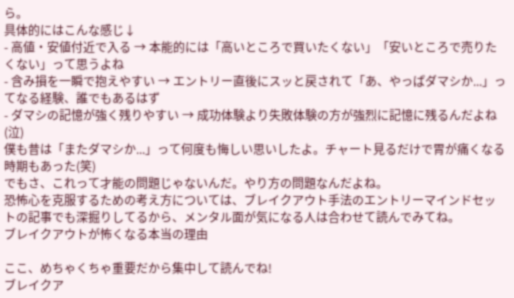ら。
具体的にはこんな感じ↓
- 高値・安値付近で入る → 本能的には「高いところで買いたくない」「安いところで売りたくない」って思うよね
- 含み損を一瞬で抱えやすい → エントリー直後にスッと戻されて「あ、やっぱダマシか...」ってなる経験、誰でもあるはず
- ダマシの記憶が強く残りやすい → 成功体験より失敗体験の方が強烈に記憶に残るんだよね(泣)
僕も昔は「またダマシか...」って何度も悔しい思いしたよ。チャート見るだけで胃が痛くなる時期もあった(笑)
でもさ、これって才能の問題じゃないんだ。やり方の問題なんだよね。
恐怖心を克服するための考え方については、ブレイクアウト手法のエントリーマインドセットの記事でも深掘りしてるから、メンタル面が気になる人は合わせて読んでみてね。
ブレイクアウトが怖くなる本当の理由

ここ、めちゃくちゃ重要だから集中して読んでね!
ブレイクア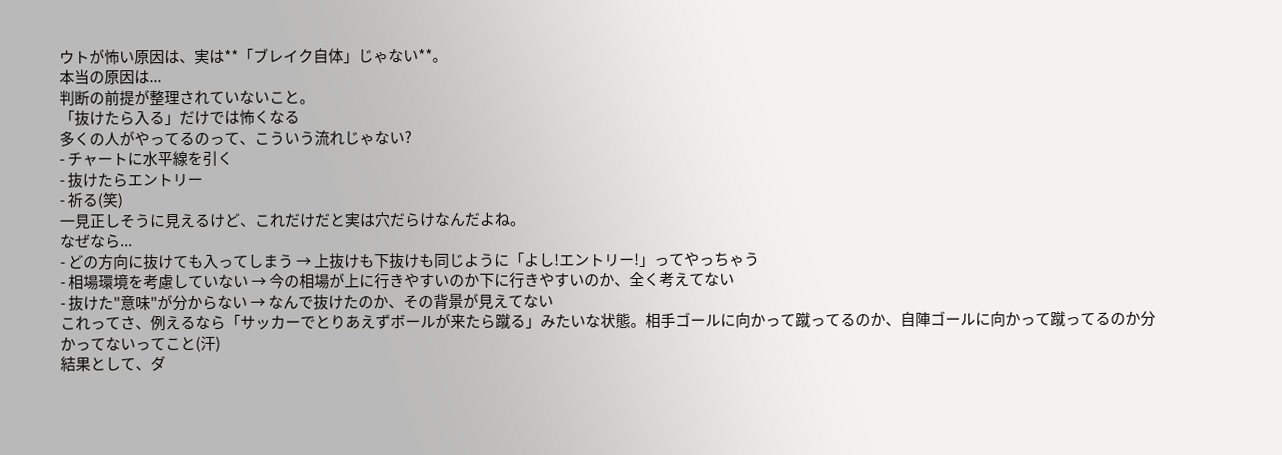ウトが怖い原因は、実は**「ブレイク自体」じゃない**。
本当の原因は...
判断の前提が整理されていないこと。
「抜けたら入る」だけでは怖くなる
多くの人がやってるのって、こういう流れじゃない?
- チャートに水平線を引く
- 抜けたらエントリー
- 祈る(笑)
一見正しそうに見えるけど、これだけだと実は穴だらけなんだよね。
なぜなら...
- どの方向に抜けても入ってしまう → 上抜けも下抜けも同じように「よし!エントリー!」ってやっちゃう
- 相場環境を考慮していない → 今の相場が上に行きやすいのか下に行きやすいのか、全く考えてない
- 抜けた"意味"が分からない → なんで抜けたのか、その背景が見えてない
これってさ、例えるなら「サッカーでとりあえずボールが来たら蹴る」みたいな状態。相手ゴールに向かって蹴ってるのか、自陣ゴールに向かって蹴ってるのか分かってないってこと(汗)
結果として、ダ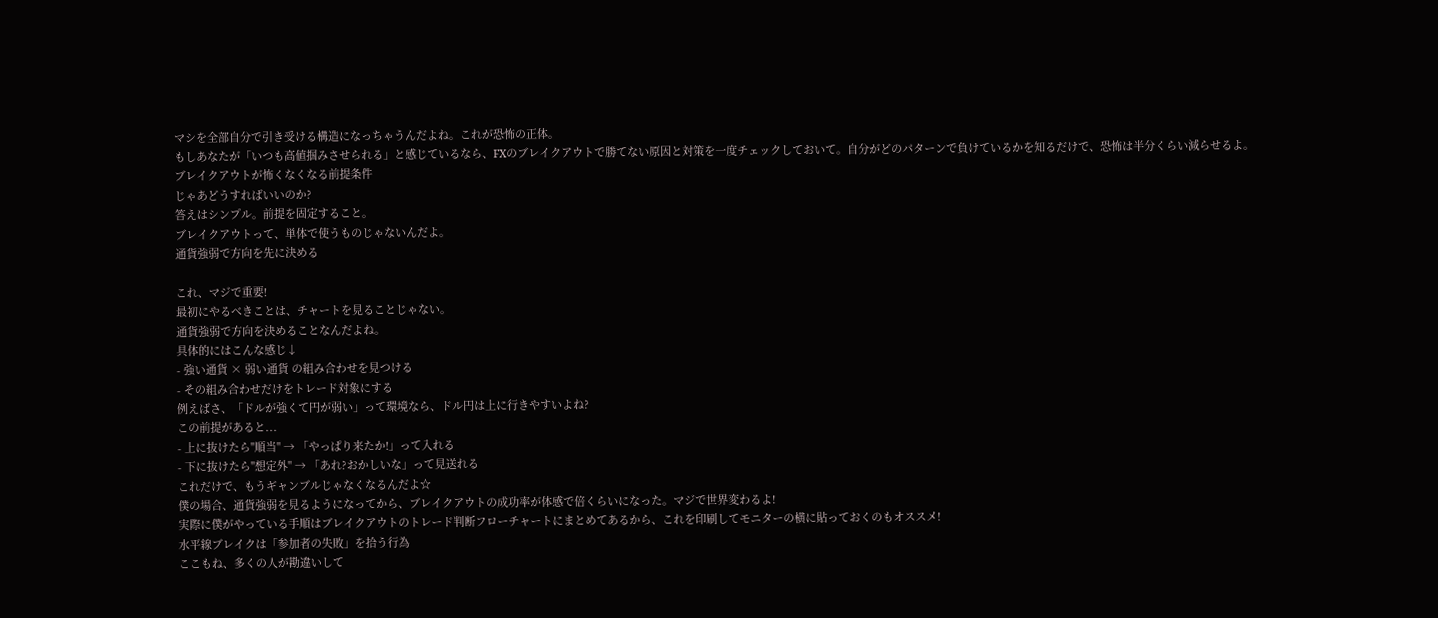マシを全部自分で引き受ける構造になっちゃうんだよね。これが恐怖の正体。
もしあなたが「いつも高値掴みさせられる」と感じているなら、FXのブレイクアウトで勝てない原因と対策を一度チェックしておいて。自分がどのパターンで負けているかを知るだけで、恐怖は半分くらい減らせるよ。
ブレイクアウトが怖くなくなる前提条件
じゃあどうすればいいのか?
答えはシンプル。前提を固定すること。
ブレイクアウトって、単体で使うものじゃないんだよ。
通貨強弱で方向を先に決める

これ、マジで重要!
最初にやるべきことは、チャートを見ることじゃない。
通貨強弱で方向を決めることなんだよね。
具体的にはこんな感じ↓
- 強い通貨 × 弱い通貨 の組み合わせを見つける
- その組み合わせだけをトレード対象にする
例えばさ、「ドルが強くて円が弱い」って環境なら、ドル円は上に行きやすいよね?
この前提があると...
- 上に抜けたら"順当" → 「やっぱり来たか!」って入れる
- 下に抜けたら"想定外" → 「あれ?おかしいな」って見送れる
これだけで、もうギャンブルじゃなくなるんだよ☆
僕の場合、通貨強弱を見るようになってから、ブレイクアウトの成功率が体感で倍くらいになった。マジで世界変わるよ!
実際に僕がやっている手順はブレイクアウトのトレード判断フローチャートにまとめてあるから、これを印刷してモニターの横に貼っておくのもオススメ!
水平線ブレイクは「参加者の失敗」を拾う行為
ここもね、多くの人が勘違いして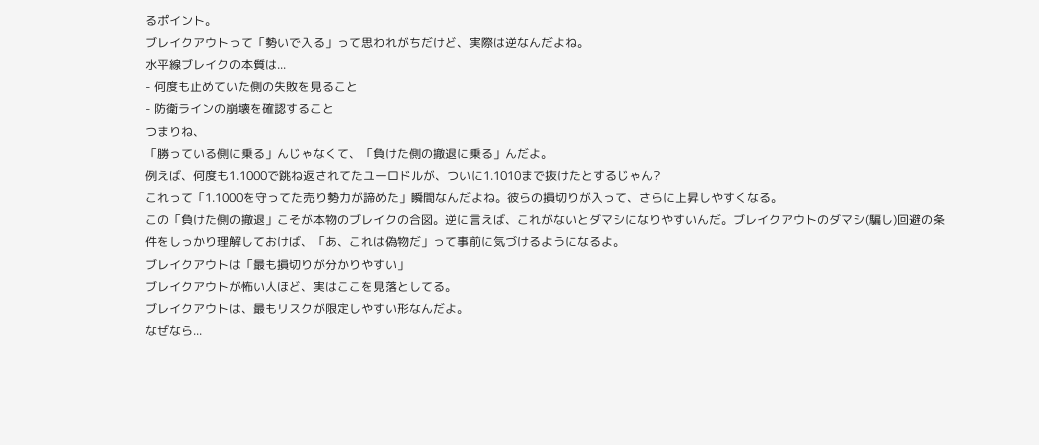るポイント。
ブレイクアウトって「勢いで入る」って思われがちだけど、実際は逆なんだよね。
水平線ブレイクの本質は...
- 何度も止めていた側の失敗を見ること
- 防衛ラインの崩壊を確認すること
つまりね、
「勝っている側に乗る」んじゃなくて、「負けた側の撤退に乗る」んだよ。
例えば、何度も1.1000で跳ね返されてたユーロドルが、ついに1.1010まで抜けたとするじゃん?
これって「1.1000を守ってた売り勢力が諦めた」瞬間なんだよね。彼らの損切りが入って、さらに上昇しやすくなる。
この「負けた側の撤退」こそが本物のブレイクの合図。逆に言えば、これがないとダマシになりやすいんだ。ブレイクアウトのダマシ(騙し)回避の条件をしっかり理解しておけば、「あ、これは偽物だ」って事前に気づけるようになるよ。
ブレイクアウトは「最も損切りが分かりやすい」
ブレイクアウトが怖い人ほど、実はここを見落としてる。
ブレイクアウトは、最もリスクが限定しやすい形なんだよ。
なぜなら...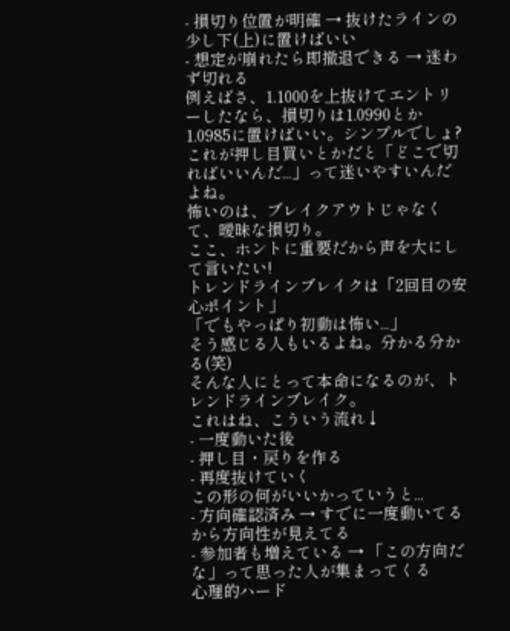- 損切り位置が明確 → 抜けたラインの少し下(上)に置けばいい
- 想定が崩れたら即撤退できる → 迷わず切れる
例えばさ、1.1000を上抜けてエントリーしたなら、損切りは1.0990とか1.0985に置けばいい。シンプルでしょ?
これが押し目買いとかだと「どこで切ればいいんだ...」って迷いやすいんだよね。
怖いのは、ブレイクアウトじゃなくて、曖昧な損切り。
ここ、ホントに重要だから声を大にして言いたい!
トレンドラインブレイクは「2回目の安心ポイント」
「でもやっぱり初動は怖い...」
そう感じる人もいるよね。分かる分かる(笑)
そんな人にとって本命になるのが、トレンドラインブレイク。
これはね、こういう流れ↓
- 一度動いた後
- 押し目・戻りを作る
- 再度抜けていく
この形の何がいいかっていうと...
- 方向確認済み → すでに一度動いてるから方向性が見えてる
- 参加者も増えている → 「この方向だな」って思った人が集まってくる
心理的ハード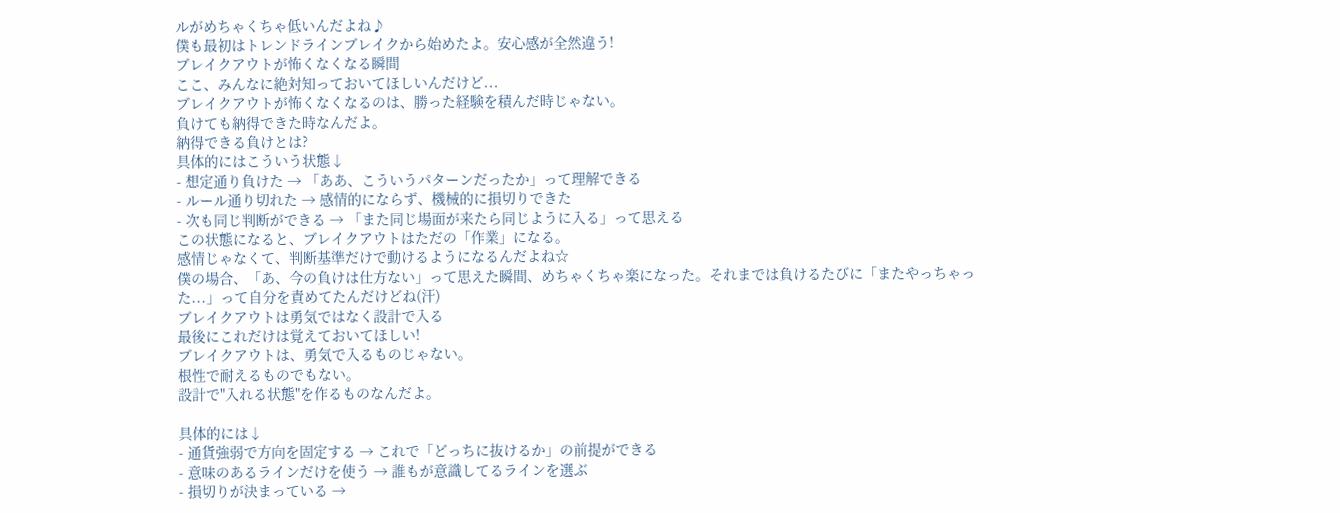ルがめちゃくちゃ低いんだよね♪
僕も最初はトレンドラインブレイクから始めたよ。安心感が全然違う!
ブレイクアウトが怖くなくなる瞬間
ここ、みんなに絶対知っておいてほしいんだけど...
ブレイクアウトが怖くなくなるのは、勝った経験を積んだ時じゃない。
負けても納得できた時なんだよ。
納得できる負けとは?
具体的にはこういう状態↓
- 想定通り負けた → 「ああ、こういうパターンだったか」って理解できる
- ルール通り切れた → 感情的にならず、機械的に損切りできた
- 次も同じ判断ができる → 「また同じ場面が来たら同じように入る」って思える
この状態になると、ブレイクアウトはただの「作業」になる。
感情じゃなくて、判断基準だけで動けるようになるんだよね☆
僕の場合、「あ、今の負けは仕方ない」って思えた瞬間、めちゃくちゃ楽になった。それまでは負けるたびに「またやっちゃった...」って自分を責めてたんだけどね(汗)
ブレイクアウトは勇気ではなく設計で入る
最後にこれだけは覚えておいてほしい!
ブレイクアウトは、勇気で入るものじゃない。
根性で耐えるものでもない。
設計で"入れる状態"を作るものなんだよ。

具体的には↓
- 通貨強弱で方向を固定する → これで「どっちに抜けるか」の前提ができる
- 意味のあるラインだけを使う → 誰もが意識してるラインを選ぶ
- 損切りが決まっている →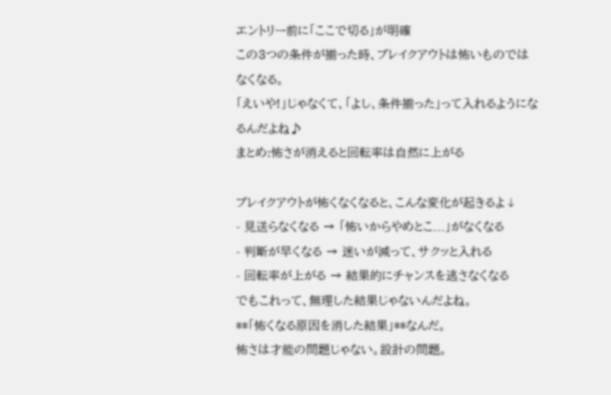エントリー前に「ここで切る」が明確
この3つの条件が揃った時、ブレイクアウトは怖いものではなくなる。
「えいや!」じゃなくて、「よし、条件揃った」って入れるようになるんだよね♪
まとめ:怖さが消えると回転率は自然に上がる

ブレイクアウトが怖くなくなると、こんな変化が起きるよ↓
- 見送らなくなる → 「怖いからやめとこ...」がなくなる
- 判断が早くなる → 迷いが減って、サクッと入れる
- 回転率が上がる → 結果的にチャンスを逃さなくなる
でもこれって、無理した結果じゃないんだよね。
**「怖くなる原因を消した結果」**なんだ。
怖さは才能の問題じゃない。設計の問題。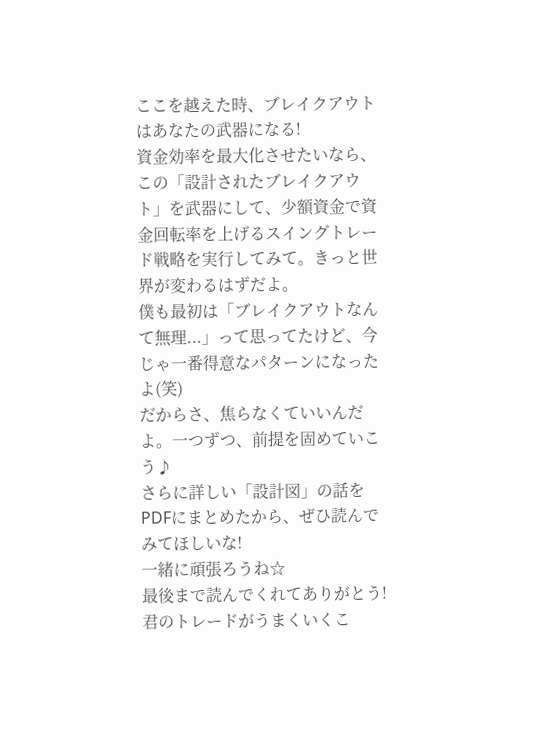ここを越えた時、ブレイクアウトはあなたの武器になる!
資金効率を最大化させたいなら、この「設計されたブレイクアウト」を武器にして、少額資金で資金回転率を上げるスイングトレード戦略を実行してみて。きっと世界が変わるはずだよ。
僕も最初は「ブレイクアウトなんて無理...」って思ってたけど、今じゃ一番得意なパターンになったよ(笑)
だからさ、焦らなくていいんだよ。一つずつ、前提を固めていこう♪
さらに詳しい「設計図」の話をPDFにまとめたから、ぜひ読んでみてほしいな!
一緒に頑張ろうね☆
最後まで読んでくれてありがとう!君のトレードがうまくいくこ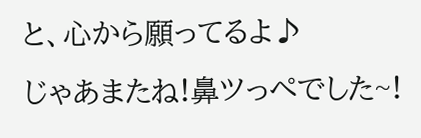と、心から願ってるよ♪
じゃあまたね!鼻ツっぺでした~!